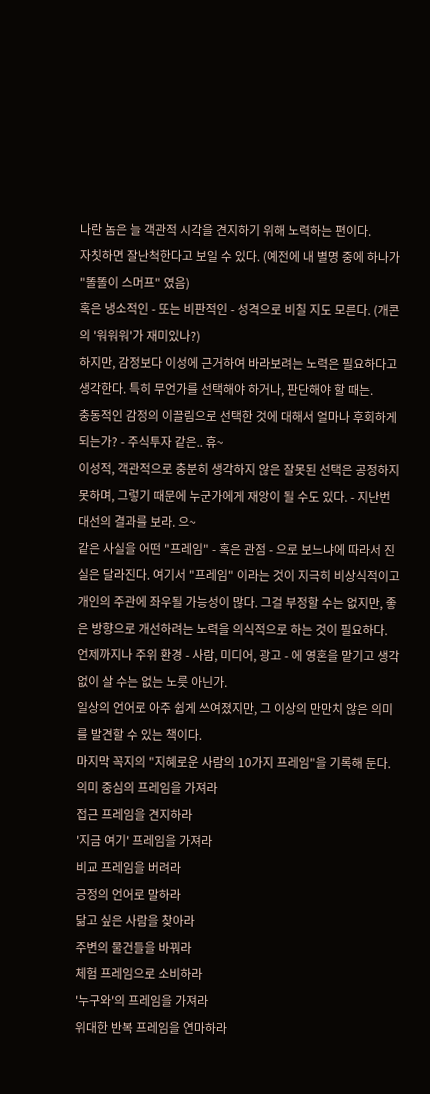나란 놈은 늘 객관적 시각을 견지하기 위해 노력하는 편이다.
자칫하면 잘난척한다고 보일 수 있다. (예전에 내 별명 중에 하나가 "똘똘이 스머프" 였음)
혹은 냉소적인 - 또는 비판적인 - 성격으로 비칠 지도 모른다. (개콘의 '워워워'가 재미있나?)
하지만, 감정보다 이성에 근거하여 바라보려는 노력은 필요하다고 생각한다. 특히 무언가를 선택해야 하거나, 판단해야 할 때는.
충동적인 감정의 이끌림으로 선택한 것에 대해서 얼마나 후회하게 되는가? - 주식투자 같은.. 휴~
이성적, 객관적으로 충분히 생각하지 않은 잘못된 선택은 공정하지 못하며, 그렇기 때문에 누군가에게 재앙이 될 수도 있다. - 지난번 대선의 결과를 보라. 으~
같은 사실을 어떤 "프레임" - 혹은 관점 - 으로 보느냐에 따라서 진실은 달라진다. 여기서 "프레임" 이라는 것이 지극히 비상식적이고 개인의 주관에 좌우될 가능성이 많다. 그걸 부정할 수는 없지만, 좋은 방향으로 개선하려는 노력을 의식적으로 하는 것이 필요하다. 언제까지나 주위 환경 - 사람, 미디어, 광고 - 에 영혼을 맡기고 생각없이 살 수는 없는 노릇 아닌가.
일상의 언어로 아주 쉽게 쓰여졌지만, 그 이상의 만만치 않은 의미를 발견할 수 있는 책이다.
마지막 꼭지의 "지혜로운 사람의 10가지 프레임"을 기록해 둔다.
의미 중심의 프레임을 가져라
접근 프레임을 견지하라
'지금 여기' 프레임을 가져라
비교 프레임을 버려라
긍정의 언어로 말하라
닮고 싶은 사람을 찾아라
주변의 물건들을 바꿔라
체험 프레임으로 소비하라
'누구와'의 프레임을 가져라
위대한 반복 프레임을 연마하라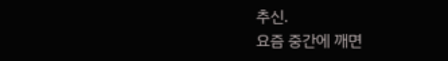추신.
요즘 중간에 깨면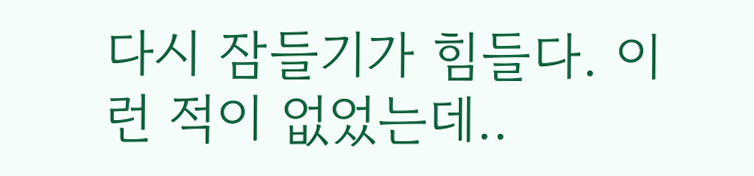다시 잠들기가 힘들다. 이런 적이 없었는데..